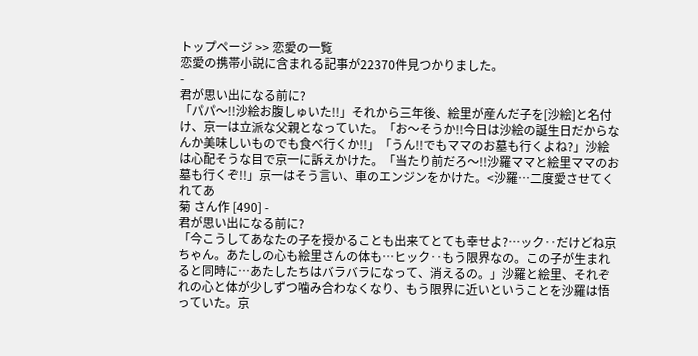トップページ >> 恋愛の一覧
恋愛の携帯小説に含まれる記事が22370件見つかりました。
-
君が思い出になる前に?
「パパ〜!!沙絵お腹しゅいた!!」それから三年後、絵里が産んだ子を[沙絵]と名付け、京一は立派な父親となっていた。「お〜そうか!!今日は沙絵の誕生日だからなんか美味しいものでも食べ行くか!!」「うん!!でもママのお墓も行くよね?」沙絵は心配そうな目で京一に訴えかけた。「当たり前だろ〜!!沙羅ママと絵里ママのお墓も行くぞ!!」京一はそう言い、車のエンジンをかけた。<沙羅…二度愛させてくれてあ
菊 さん作 [490] -
君が思い出になる前に?
「今こうしてあなたの子を授かることも出来てとても幸せよ?…ック‥だけどね京ちゃん。あたしの心も絵里さんの体も…ヒック‥もう限界なの。この子が生まれると同時に…あたしたちはバラバラになって、消えるの。」沙羅と絵里、それぞれの心と体が少しずつ噛み合わなくなり、もう限界に近いということを沙羅は悟っていた。京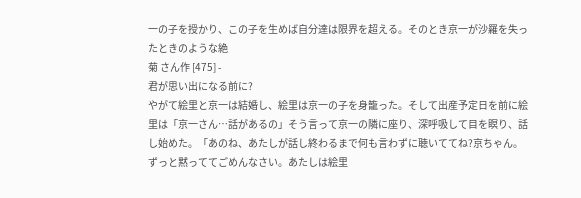一の子を授かり、この子を生めば自分達は限界を超える。そのとき京一が沙羅を失ったときのような絶
菊 さん作 [475] -
君が思い出になる前に?
やがて絵里と京一は結婚し、絵里は京一の子を身籠った。そして出産予定日を前に絵里は「京一さん…話があるの」そう言って京一の隣に座り、深呼吸して目を瞑り、話し始めた。「あのね、あたしが話し終わるまで何も言わずに聴いててね?京ちゃん。ずっと黙っててごめんなさい。あたしは絵里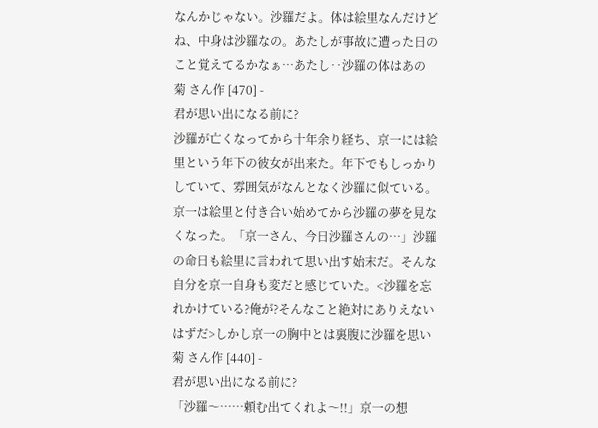なんかじゃない。沙羅だよ。体は絵里なんだけどね、中身は沙羅なの。あたしが事故に遭った日のこと覚えてるかなぁ…あたし‥沙羅の体はあの
菊 さん作 [470] -
君が思い出になる前に?
沙羅が亡くなってから十年余り経ち、京一には絵里という年下の彼女が出来た。年下でもしっかりしていて、雰囲気がなんとなく沙羅に似ている。京一は絵里と付き合い始めてから沙羅の夢を見なくなった。「京一さん、今日沙羅さんの…」沙羅の命日も絵里に言われて思い出す始末だ。そんな自分を京一自身も変だと感じていた。<沙羅を忘れかけている?俺が?そんなこと絶対にありえないはずだ>しかし京一の胸中とは裏腹に沙羅を思い
菊 さん作 [440] -
君が思い出になる前に?
「沙羅〜……頼む出てくれよ〜!!」京一の想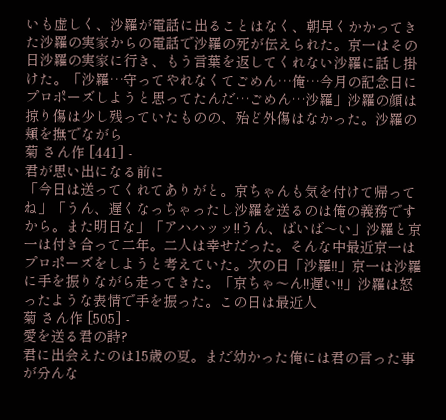いも虚しく、沙羅が電話に出ることはなく、朝早くかかってきた沙羅の実家からの電話で沙羅の死が伝えられた。京一はその日沙羅の実家に行き、もう言葉を返してくれない沙羅に話し掛けた。「沙羅…守ってやれなくてごめん…俺…今月の記念日にプロポーズしようと思ってたんだ…ごめん…沙羅」沙羅の顔は掠り傷は少し残っていたものの、殆ど外傷はなかった。沙羅の頬を撫でながら
菊 さん作 [441] -
君が思い出になる前に
「今日は送ってくれてありがと。京ちゃんも気を付けて帰ってね」「うん、遅くなっちゃったし沙羅を送るのは俺の義務ですから。また明日な」「アハハッッ!!うん、ばいば〜い」沙羅と京一は付き合って二年。二人は幸せだった。そんな中最近京一はプロポーズをしようと考えていた。次の日「沙羅!!」京一は沙羅に手を振りながら走ってきた。「京ちゃ〜ん!!遅い!!」沙羅は怒ったような表情で手を振った。この日は最近人
菊 さん作 [505] -
愛を送る君の詩?
君に出会えたのは15歳の夏。まだ幼かった俺には君の言った事が分んな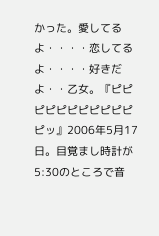かった。愛してるよ・・・・恋してるよ・・・・好きだよ・・乙女。『ピピピピピピピピピピピピッ』2006年5月17日。目覚まし時計が5:30のところで音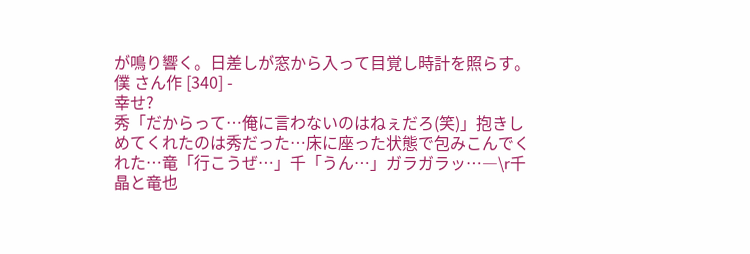が鳴り響く。日差しが窓から入って目覚し時計を照らす。
僕 さん作 [340] -
幸せ?
秀「だからって…俺に言わないのはねぇだろ(笑)」抱きしめてくれたのは秀だった…床に座った状態で包みこんでくれた…竜「行こうぜ…」千「うん…」ガラガラッ…―\r千晶と竜也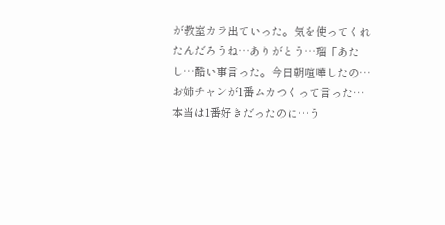が教室カラ出ていった。気を使ってくれたんだろうね…ありがとう…瑠「あたし…酷い事言った。今日朝喧嘩したの…お姉チャンが1番ムカつくって言った…本当は1番好きだったのに…う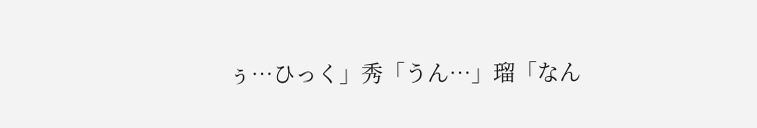ぅ…ひっく」秀「うん…」瑠「なん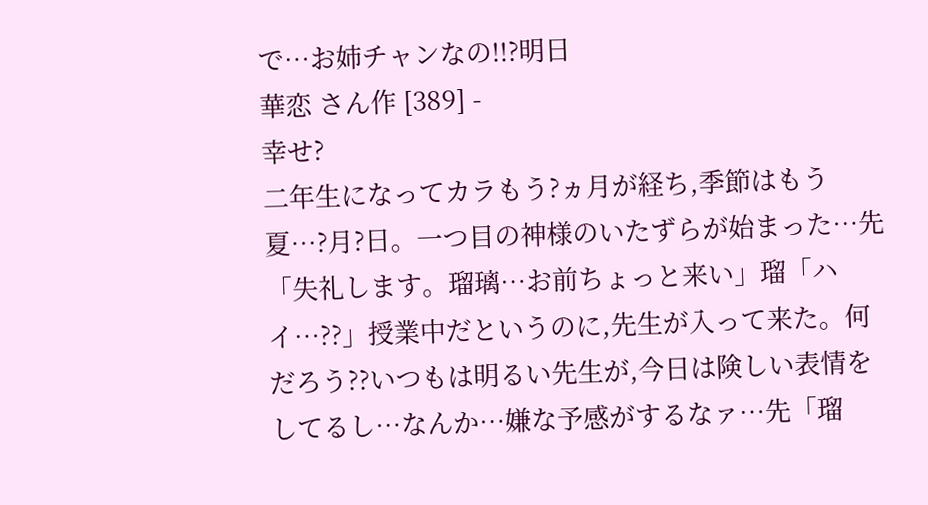で…お姉チャンなの!!?明日
華恋 さん作 [389] -
幸せ?
二年生になってカラもう?ヵ月が経ち,季節はもう夏…?月?日。一つ目の神様のいたずらが始まった…先「失礼します。瑠璃…お前ちょっと来い」瑠「ハイ…??」授業中だというのに,先生が入って来た。何だろう??いつもは明るい先生が,今日は険しい表情をしてるし…なんか…嫌な予感がするなァ…先「瑠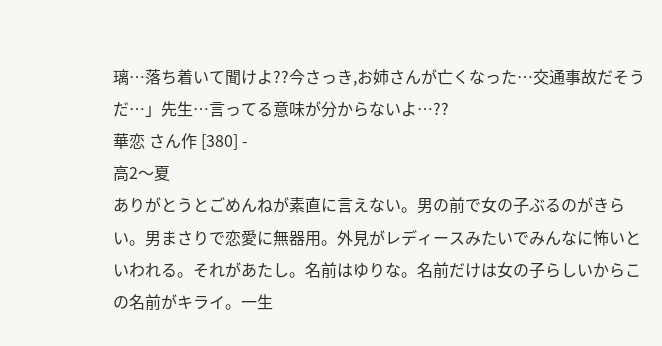璃…落ち着いて聞けよ??今さっき,お姉さんが亡くなった…交通事故だそうだ…」先生…言ってる意味が分からないよ…??
華恋 さん作 [380] -
高2〜夏
ありがとうとごめんねが素直に言えない。男の前で女の子ぶるのがきらい。男まさりで恋愛に無器用。外見がレディースみたいでみんなに怖いといわれる。それがあたし。名前はゆりな。名前だけは女の子らしいからこの名前がキライ。一生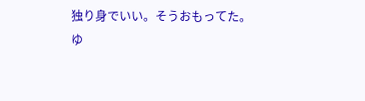独り身でいい。そうおもってた。
ゆ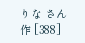りな さん作 [388]